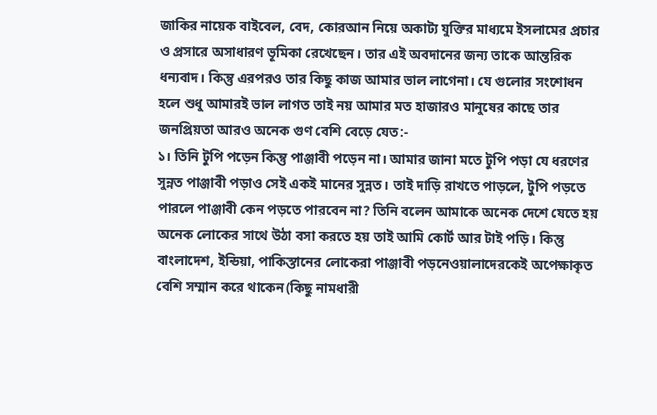জাকির নায়েক বাইবেল, বেদ, কোরআন নিয়ে অকাট্য যুক্তির মাধ্যমে ইসলামের প্রচার ও প্রসারে অসাধারণ ভূমিকা রেখেছেন। তার এই অবদানের জন্য তাকে আন্তরিক ধন্যবাদ। কিন্তু এরপরও তার কিছু কাজ আমার ভাল লাগেনা। যে গুলোর সংশোধন হলে শুধু আমারই ভাল লাগত তাই নয় আমার মত হাজারও মানুষের কাছে তার জনপ্রিয়তা আরও অনেক গুণ বেশি বেড়ে যেত:-
১। তিনি টুপি পড়েন কিন্তু পাঞ্জাবী পড়েন না। আমার জানা মতে টুপি পড়া যে ধরণের সুন্নত পাঞ্জাবী পড়াও সেই একই মানের সুন্নত। তাই দাড়ি রাখতে পাড়লে, টুপি পড়তে পারলে পাঞ্জাবী কেন পড়তে পারবেন না? তিনি বলেন আমাকে অনেক দেশে যেতে হয় অনেক লোকের সাথে উঠা বসা করতে হয় তাই আমি কোর্ট আর টাই পড়ি। কিন্তু বাংলাদেশ, ইন্ডিয়া, পাকিস্তানের লোকেরা পাঞ্জাবী পড়নেওয়ালাদেরকেই অপেক্ষাকৃত বেশি সম্মান করে থাকেন(কিছু নামধারী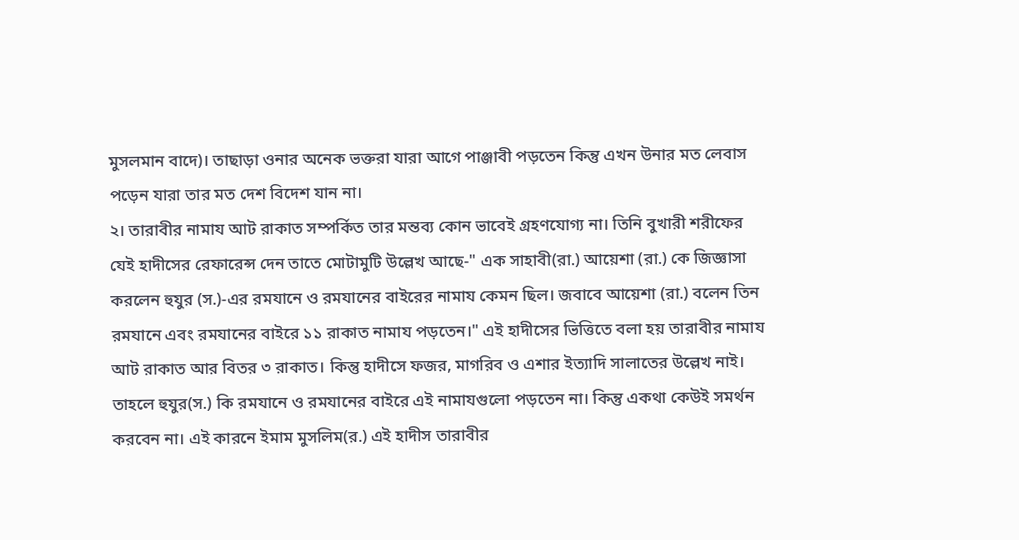মুসলমান বাদে)। তাছাড়া ওনার অনেক ভক্তরা যারা আগে পাঞ্জাবী পড়তেন কিন্তু এখন উনার মত লেবাস পড়েন যারা তার মত দেশ বিদেশ যান না।
২। তারাবীর নামায আট রাকাত সম্পর্কিত তার মন্তব্য কোন ভাবেই গ্রহণযোগ্য না। তিনি বুখারী শরীফের যেই হাদীসের রেফারেন্স দেন তাতে মোটামুটি উল্লেখ আছে-" এক সাহাবী(রা.) আয়েশা (রা.) কে জিজ্ঞাসা করলেন হুযুর (স.)-এর রমযানে ও রমযানের বাইরের নামায কেমন ছিল। জবাবে আয়েশা (রা.) বলেন তিন রমযানে এবং রমযানের বাইরে ১১ রাকাত নামায পড়তেন।" এই হাদীসের ভিত্তিতে বলা হয় তারাবীর নামায আট রাকাত আর বিতর ৩ রাকাত। কিন্তু হাদীসে ফজর, মাগরিব ও এশার ইত্যাদি সালাতের উল্লেখ নাই। তাহলে হুযুর(স.) কি রমযানে ও রমযানের বাইরে এই নামাযগুলো পড়তেন না। কিন্তু একথা কেউই সমর্থন করবেন না। এই কারনে ইমাম মুসলিম(র.) এই হাদীস তারাবীর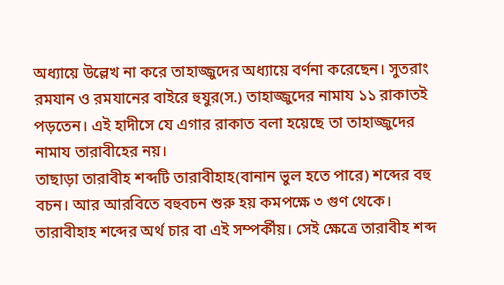অধ্যায়ে উল্লেখ না করে তাহাজ্জুদের অধ্যায়ে বর্ণনা করেছেন। সুতরাং রমযান ও রমযানের বাইরে হুযুর(স.) তাহাজ্জুদের নামায ১১ রাকাতই পড়তেন। এই হাদীসে যে এগার রাকাত বলা হয়েছে তা তাহাজ্জুদের নামায তারাবীহের নয়।
তাছাড়া তারাবীহ শব্দটি তারাবীহাহ(বানান ভুল হতে পারে) শব্দের বহু বচন। আর আরবিতে বহুবচন শুরু হয় কমপক্ষে ৩ গুণ থেকে। তারাবীহাহ শব্দের অর্থ চার বা এই সম্পর্কীয়। সেই ক্ষেত্রে তারাবীহ শব্দ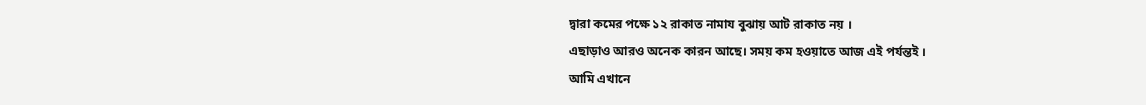দ্বারা কমের পক্ষে ১২ রাকাত নামায বুঝায় আট রাকাত নয় ।
এছাড়াও আরও অনেক কারন আছে। সময় কম হওয়াতে আজ এই পর্যন্তই ।
আমি এখানে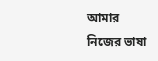আমার নিজের ভাষা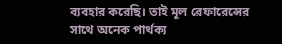ব্যবহার করেছি। তাই মূল রেফারেন্সের সাথে অনেক পার্থক্য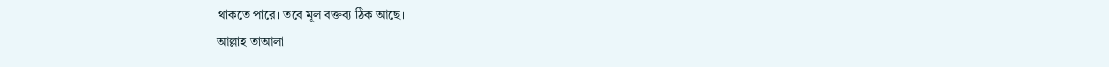থাকতে পারে। তবে মূল বক্তব্য ঠিক আছে।
আল্লাহ তাআলা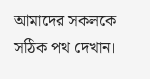আমাদের সকলকে সঠিক পথ দেখান।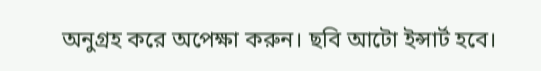অনুগ্রহ করে অপেক্ষা করুন। ছবি আটো ইন্সার্ট হবে।